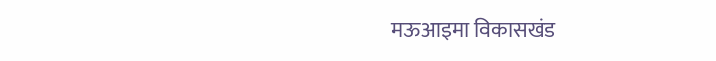मऊआइमा विकासखंड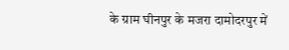के ग्राम घीनपुर के मजरा दामोदरपुर में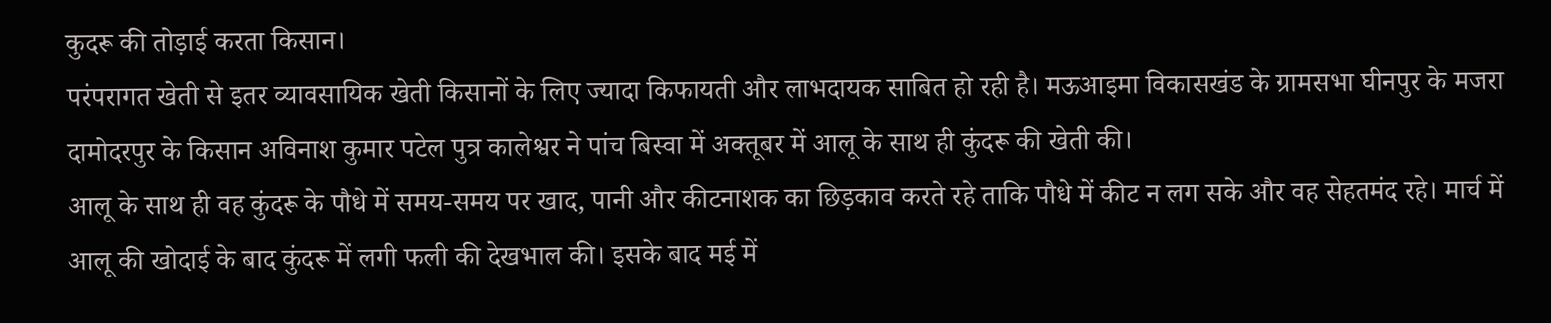कुदरू की तोड़ाई करता किसान।
परंपरागत खेती से इतर व्यावसायिक खेती किसानों के लिए ज्यादा किफायती और लाभदायक साबित हो रही है। मऊआइमा विकासखंड के ग्रामसभा घीनपुर के मजरा दामोदरपुर के किसान अविनाश कुमार पटेल पुत्र कालेश्वर ने पांच बिस्वा में अक्तूबर में आलू के साथ ही कुंदरू की खेती की।
आलू के साथ ही वह कुंदरू के पौधे में समय-समय पर खाद, पानी और कीटनाशक का छिड़काव करते रहे ताकि पौधे में कीट न लग सके और वह सेहतमंद रहे। मार्च में आलू की खोदाई के बाद कुंदरू में लगी फली की देखभाल की। इसके बाद मई में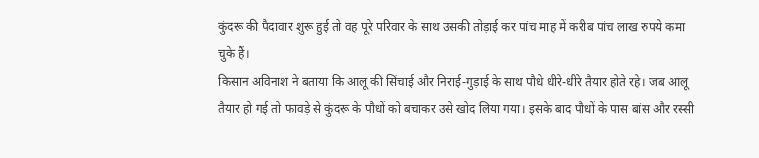कुंदरू की पैदावार शुरू हुई तो वह पूरे परिवार के साथ उसकी तोड़ाई कर पांच माह में करीब पांच लाख रुपये कमा चुके हैं।
किसान अविनाश ने बताया कि आलू की सिंचाई और निराई-गुड़ाई के साथ पौधे धीरे-धीरे तैयार होते रहे। जब आलू तैयार हो गई तो फावड़े से कुंदरू के पौधों को बचाकर उसे खोद लिया गया। इसके बाद पौधों के पास बांस और रस्सी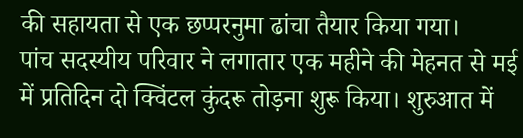की सहायता से एक छप्परनुमा ढांचा तैयार किया गया।
पांच सदस्यीय परिवार ने लगातार एक महीने की मेहनत से मई में प्रतिदिन दो क्विंटल कुंदरू तोड़ना शुरू किया। शुरुआत में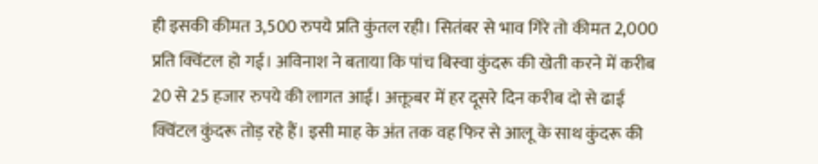ही इसकी कीमत 3,500 रुपये प्रति कुंतल रही। सितंबर से भाव गिरे तो कीमत 2,000 प्रति क्विंटल हो गई। अविनाश ने बताया कि पांच बिस्वा कुंदरू की खेती करने में करीब 20 से 25 हजार रुपये की लागत आई। अक्तूबर में हर दूसरे दिन करीब दो से ढाई क्विंटल कुंदरू तोड़ रहे हैं। इसी माह के अंत तक वह फिर से आलू के साथ कुंदरू की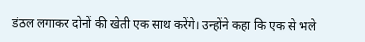डंठल लगाकर दोनों की खेती एक साथ करेंगे। उन्होंने कहा कि एक से भले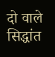दो वाले सिद्धांत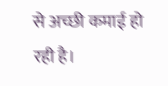से अच्छी कमाई हो रही है।